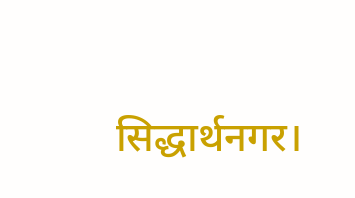सिद्धार्थनगर।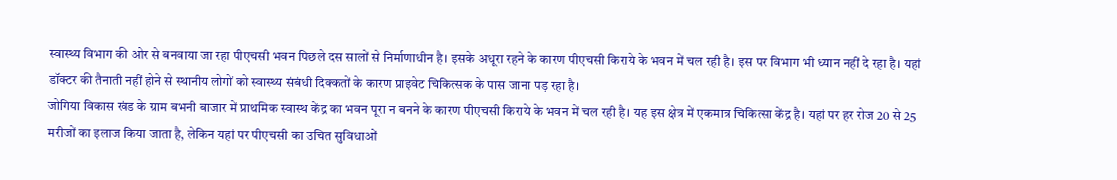स्वास्थ्य विभाग की ओर से बनवाया जा रहा पीएचसी भवन पिछले दस सालों से निर्माणाधीन है। इसके अधूरा रहने के कारण पीएचसी किराये के भवन में चल रही है। इस पर विभाग भी ध्यान नहीं दे रहा है। यहां डॉक्टर की तैनाती नहीं होने से स्थानीय लोगों को स्वास्थ्य संबंधी दिक्कतों के कारण प्राइवेट चिकित्सक के पास जाना पड़ रहा है।
जोगिया विकास खंड के ग्राम बभनी बाजार में प्राथमिक स्वास्थ केंद्र का भवन पूरा न बनने के कारण पीएचसी किराये के भवन में चल रही है। यह इस क्षेत्र में एकमात्र चिकित्सा केंद्र है। यहां पर हर रोज 20 से 25 मरीजों का इलाज किया जाता है, लेकिन यहां पर पीएचसी का उचित सुविधाओं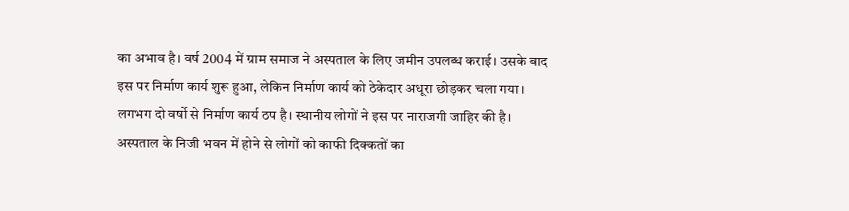का अभाव है। वर्ष 2004 में ग्राम समाज ने अस्पताल के लिए जमीन उपलब्ध कराई। उसके बाद इस पर निर्माण कार्य शुरू हुआ, लेकिन निर्माण कार्य को ठेकेदार अधूरा छोड़कर चला गया। लगभग दो वर्षो से निर्माण कार्य ठप है। स्थानीय लोगों ने इस पर नाराजगी जाहिर की है।
अस्पताल के निजी भवन में होने से लोगों को काफी दिक्कतों का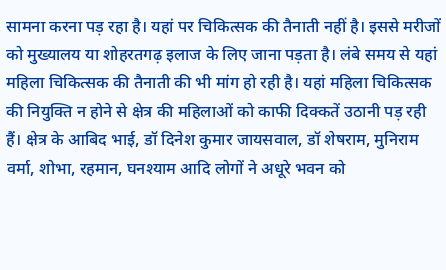सामना करना पड़ रहा है। यहां पर चिकित्सक की तैनाती नहीं है। इससे मरीजों को मुख्यालय या शोहरतगढ़ इलाज के लिए जाना पड़ता है। लंबे समय से यहां महिला चिकित्सक की तैनाती की भी मांग हो रही है। यहां महिला चिकित्सक की नियुक्ति न होने से क्षेत्र की महिलाओं को काफी दिक्कतें उठानी पड़ रही हैं। क्षेत्र के आबिद भाई, डॉ दिनेश कुमार जायसवाल, डॉ शेषराम, मुनिराम वर्मा, शोभा, रहमान, घनश्याम आदि लोगों ने अधूरे भवन को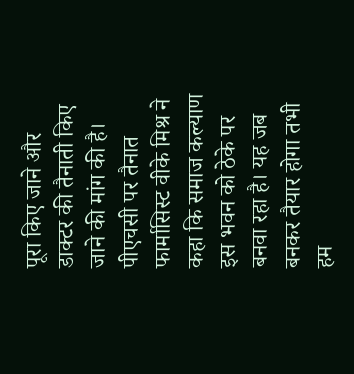पूरा किए जाने और डाक्टर की तैनाती किए जाने की मांग की है। पीएचसी पर तैनात फार्मासिस्ट वीके मिश्र ने कहा कि समाज कल्याण इस भवन को ठेके पर बनवा रहा है। यह जब बनकर तैयार होगा तभी हम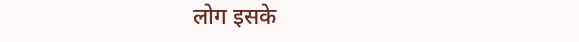लोग इसके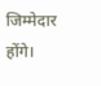जिम्मेदार होंगे।